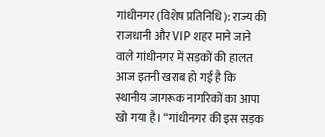गांधीनगर (विशेष प्रतिनिधि): राज्य की राजधानी और VIP शहर माने जाने वाले गांधीनगर में सड़कों की हालत आज इतनी खराब हो गई है कि स्थानीय जागरूक नागरिकों का आपा खो गया है। “गांधीनगर की इस सड़क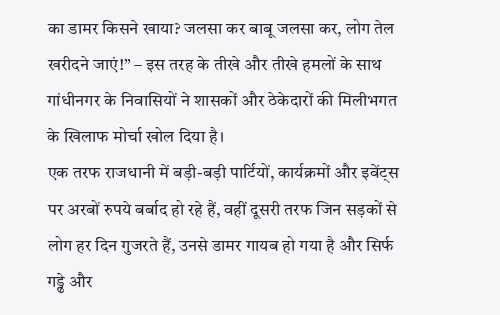का डामर किसने खाया? जलसा कर बाबू जलसा कर, लोग तेल खरीदने जाएं!” – इस तरह के तीखे और तीखे हमलों के साथ गांधीनगर के निवासियों ने शासकों और ठेकेदारों की मिलीभगत के खिलाफ मोर्चा खोल दिया है।
एक तरफ राजधानी में बड़ी-बड़ी पार्टियों, कार्यक्रमों और इवेंट्स पर अरबों रुपये बर्बाद हो रहे हैं, वहीं दूसरी तरफ जिन सड़कों से लोग हर दिन गुजरते हैं, उनसे डामर गायब हो गया है और सिर्फ गड्ढे और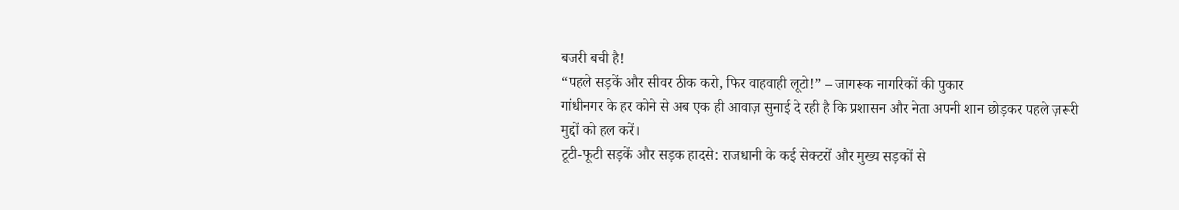बजरी बची है!
“पहले सड़कें और सीवर ठीक करो, फिर वाहवाही लूटो!” – जागरूक नागरिकों की पुकार
गांधीनगर के हर कोने से अब एक ही आवाज़ सुनाई दे रही है कि प्रशासन और नेता अपनी शान छोड़कर पहले ज़रूरी मुद्दों को हल करें।
टूटी-फूटी सड़कें और सड़क हादसे: राजधानी के कई सेक्टरों और मुख्य सड़कों से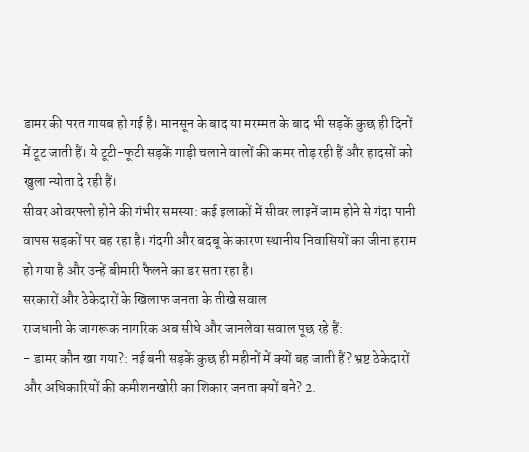डामर की परत गायब हो गई है। मानसून के बाद या मरम्मत के बाद भी सड़कें कुछ ही दिनों में टूट जाती हैं। ये टूटी-फूटी सड़कें गाड़ी चलाने वालों की कमर तोड़ रही हैं और हादसों को खुला न्योता दे रही हैं।
सीवर ओवरफ्लो होने की गंभीर समस्या: कई इलाकों में सीवर लाइनें जाम होने से गंदा पानी वापस सड़कों पर बह रहा है। गंदगी और बदबू के कारण स्थानीय निवासियों का जीना हराम हो गया है और उन्हें बीमारी फैलने का डर सता रहा है।
सरकारों और ठेकेदारों के खिलाफ जनता के तीखे सवाल
राजधानी के जागरूक नागरिक अब सीधे और जानलेवा सवाल पूछ रहे हैं:
- डामर कौन खा गया?: नई बनी सड़कें कुछ ही महीनों में क्यों बह जाती हैं? भ्रष्ट ठेकेदारों और अधिकारियों की कमीशनखोरी का शिकार जनता क्यों बने? 2.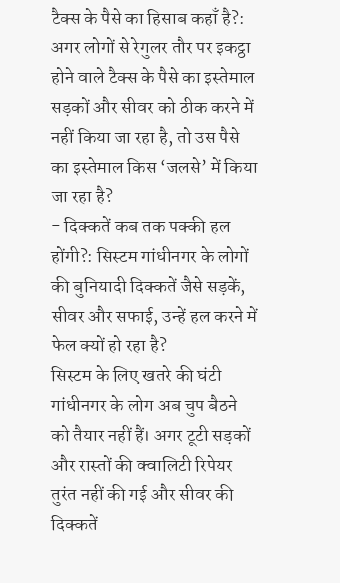टैक्स के पैसे का हिसाब कहाँ है?: अगर लोगों से रेगुलर तौर पर इकट्ठा होने वाले टैक्स के पैसे का इस्तेमाल सड़कों और सीवर को ठीक करने में नहीं किया जा रहा है, तो उस पैसे का इस्तेमाल किस ‘जलसे’ में किया जा रहा है?
- दिक्कतें कब तक पक्की हल होंगी?: सिस्टम गांधीनगर के लोगों की बुनियादी दिक्कतें जैसे सड़कें, सीवर और सफाई, उन्हें हल करने में फेल क्यों हो रहा है?
सिस्टम के लिए खतरे की घंटी
गांधीनगर के लोग अब चुप बैठने को तैयार नहीं हैं। अगर टूटी सड़कों और रास्तों की क्वालिटी रिपेयर तुरंत नहीं की गई और सीवर की दिक्कतें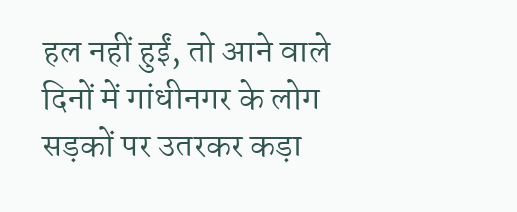हल नहीं हुईं, तो आने वाले दिनों में गांधीनगर के लोग सड़कों पर उतरकर कड़ा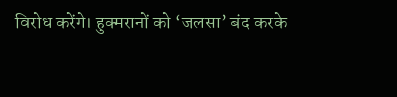विरोध करेंगे। हुक्मरानों को ‘जलसा’ बंद करके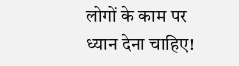लोगों के काम पर ध्यान देना चाहिए!